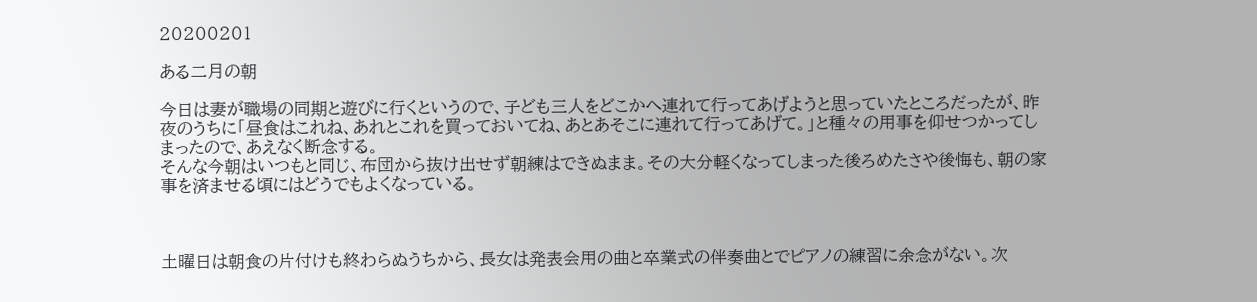20200201

ある二月の朝

今日は妻が職場の同期と遊びに行くというので、子ども三人をどこかへ連れて行ってあげようと思っていたところだったが、昨夜のうちに「昼食はこれね、あれとこれを買っておいてね、あとあそこに連れて行ってあげて。」と種々の用事を仰せつかってしまったので、あえなく断念する。
そんな今朝はいつもと同じ、布団から抜け出せず朝練はできぬまま。その大分軽くなってしまった後ろめたさや後悔も、朝の家事を済ませる頃にはどうでもよくなっている。



土曜日は朝食の片付けも終わらぬうちから、長女は発表会用の曲と卒業式の伴奏曲とでピアノの練習に余念がない。次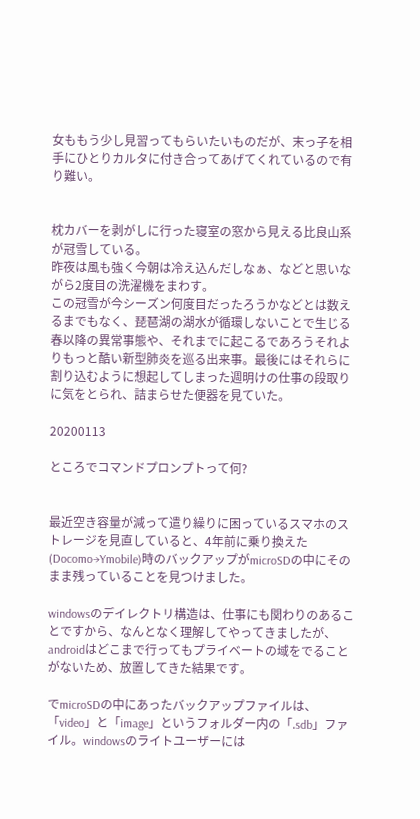女ももう少し見習ってもらいたいものだが、末っ子を相手にひとりカルタに付き合ってあげてくれているので有り難い。


枕カバーを剥がしに行った寝室の窓から見える比良山系が冠雪している。
昨夜は風も強く今朝は冷え込んだしなぁ、などと思いながら2度目の洗濯機をまわす。
この冠雪が今シーズン何度目だったろうかなどとは数えるまでもなく、琵琶湖の湖水が循環しないことで生じる春以降の異常事態や、それまでに起こるであろうそれよりもっと酷い新型肺炎を巡る出来事。最後にはそれらに割り込むように想起してしまった週明けの仕事の段取りに気をとられ、詰まらせた便器を見ていた。

20200113

ところでコマンドプロンプトって何?


最近空き容量が減って遣り繰りに困っているスマホのストレージを見直していると、4年前に乗り換えた(Docomo→Ymobile)時のバックアップがmicroSDの中にそのまま残っていることを見つけました。

windowsのデイレクトリ構造は、仕事にも関わりのあることですから、なんとなく理解してやってきましたが、androidはどこまで行ってもプライベートの域をでることがないため、放置してきた結果です。

でmicroSDの中にあったバックアップファイルは、「video」と「image」というフォルダー内の「.sdb」ファイル。windowsのライトユーザーには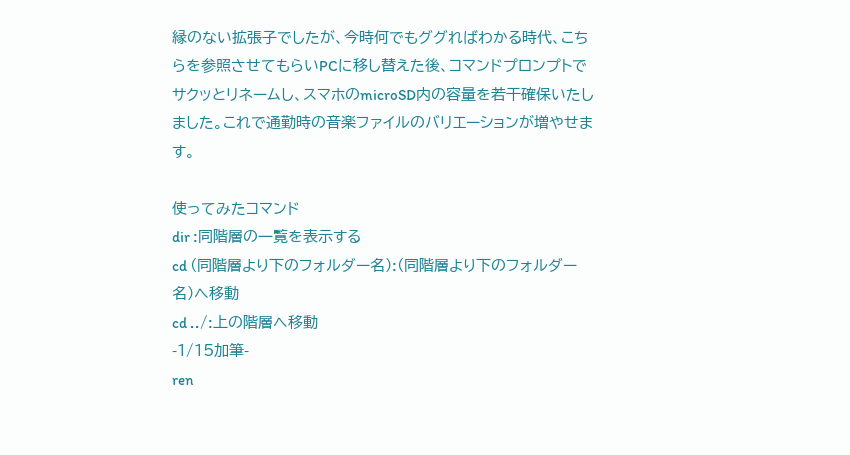縁のない拡張子でしたが、今時何でもググればわかる時代、こちらを参照させてもらいPCに移し替えた後、コマンドプロンプトでサクッとリネームし、スマホのmicroSD内の容量を若干確保いたしました。これで通勤時の音楽ファイルのバリエーションが増やせます。

使ってみたコマンド
dir :同階層の一覧を表示する
cd (同階層より下のフォルダー名):(同階層より下のフォルダー名)へ移動
cd ../:上の階層へ移動
-1/15加筆-
ren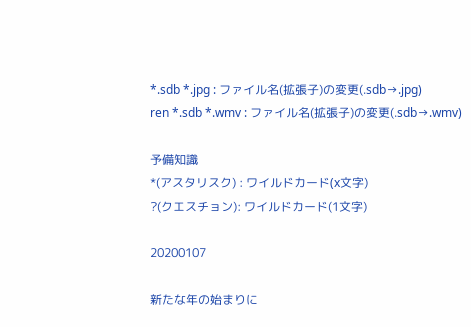*.sdb *.jpg : ファイル名(拡張子)の変更(.sdb→.jpg)
ren *.sdb *.wmv : ファイル名(拡張子)の変更(.sdb→.wmv)

予備知識
*(アスタリスク) : ワイルドカード(x文字)
?(クエスチョン): ワイルドカード(1文字)

20200107

新たな年の始まりに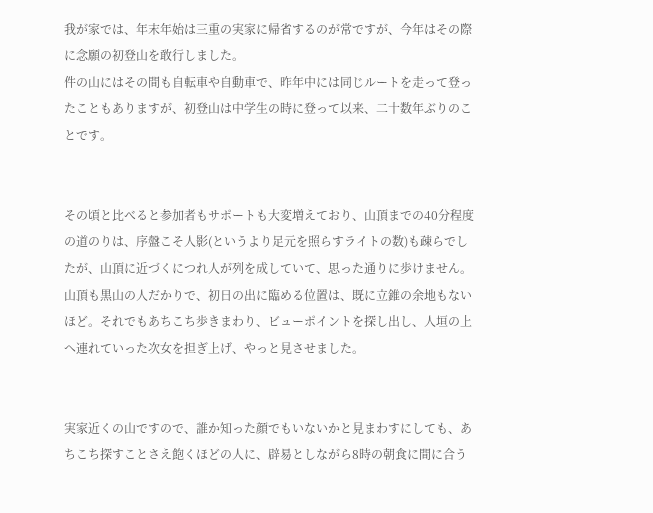我が家では、年末年始は三重の実家に帰省するのが常ですが、今年はその際に念願の初登山を敢行しました。
件の山にはその間も自転車や自動車で、昨年中には同じルートを走って登ったこともありますが、初登山は中学生の時に登って以来、二十数年ぶりのことです。


その頃と比べると参加者もサポートも大変増えており、山頂までの40分程度の道のりは、序盤こそ人影(というより足元を照らすライトの数)も疎らでしたが、山頂に近づくにつれ人が列を成していて、思った通りに歩けません。山頂も黒山の人だかりで、初日の出に臨める位置は、既に立錐の余地もないほど。それでもあちこち歩きまわり、ビューポイントを探し出し、人垣の上へ連れていった次女を担ぎ上げ、やっと見させました。


実家近くの山ですので、誰か知った顔でもいないかと見まわすにしても、あちこち探すことさえ飽くほどの人に、辟易としながら8時の朝食に間に合う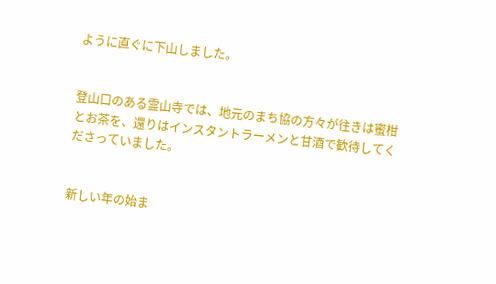ように直ぐに下山しました。


登山口のある霊山寺では、地元のまち協の方々が往きは蜜柑とお茶を、還りはインスタントラーメンと甘酒で歓待してくださっていました。


新しい年の始ま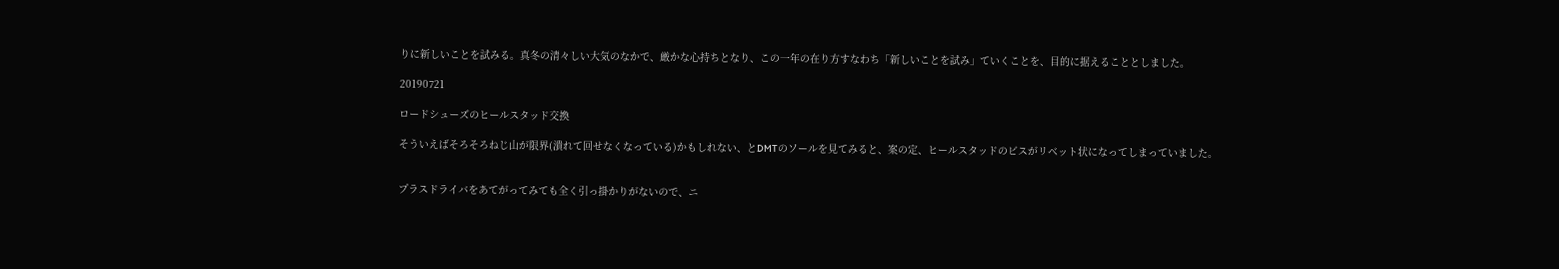りに新しいことを試みる。真冬の清々しい大気のなかで、厳かな心持ちとなり、この一年の在り方すなわち「新しいことを試み」ていくことを、目的に据えることとしました。

20190721

ロードシューズのヒールスタッド交換

そういえばそろそろねじ山が限界(潰れて回せなくなっている)かもしれない、とDMTのソールを見てみると、案の定、ヒールスタッドのビスがリベット状になってしまっていました。


プラスドライバをあてがってみても全く引っ掛かりがないので、ニ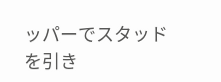ッパーでスタッドを引き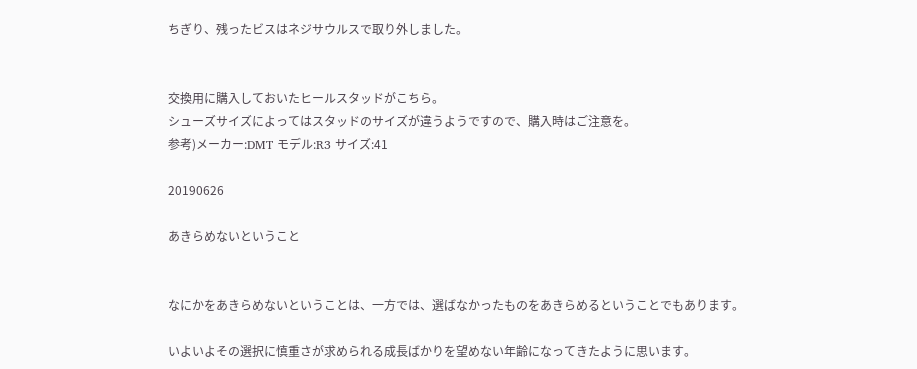ちぎり、残ったビスはネジサウルスで取り外しました。


交換用に購入しておいたヒールスタッドがこちら。
シューズサイズによってはスタッドのサイズが違うようですので、購入時はご注意を。
参考)メーカー:DMT モデル:R3 サイズ:41

20190626

あきらめないということ


なにかをあきらめないということは、一方では、選ばなかったものをあきらめるということでもあります。

いよいよその選択に慎重さが求められる成長ばかりを望めない年齢になってきたように思います。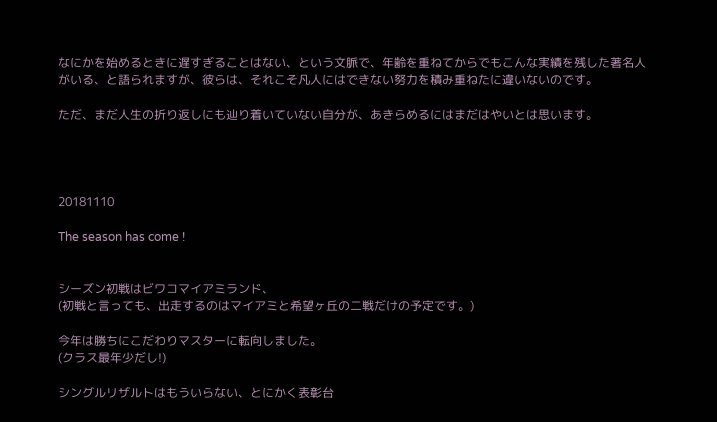なにかを始めるときに遅すぎることはない、という文脈で、年齢を重ねてからでもこんな実績を残した著名人がいる、と語られますが、彼らは、それこそ凡人にはできない努力を積み重ねたに違いないのです。

ただ、まだ人生の折り返しにも辿り着いていない自分が、あきらめるにはまだはやいとは思います。




20181110

The season has come !


シーズン初戦はビワコマイアミランド、
(初戦と言っても、出走するのはマイアミと希望ヶ丘の二戦だけの予定です。)

今年は勝ちにこだわりマスターに転向しました。
(クラス最年少だし!)

シングルリザルトはもういらない、とにかく表彰台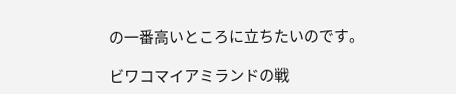の一番高いところに立ちたいのです。

ビワコマイアミランドの戦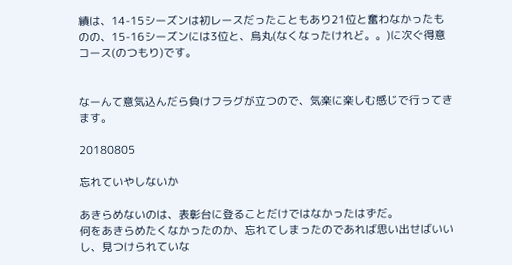績は、14-15シーズンは初レースだったこともあり21位と奮わなかったものの、15-16シーズンには3位と、烏丸(なくなったけれど。。)に次ぐ得意コース(のつもり)です。


なーんて意気込んだら負けフラグが立つので、気楽に楽しむ感じで行ってきます。

20180805

忘れていやしないか

あきらめないのは、表彰台に登ることだけではなかったはずだ。
何をあきらめたくなかったのか、忘れてしまったのであれば思い出せばいいし、見つけられていな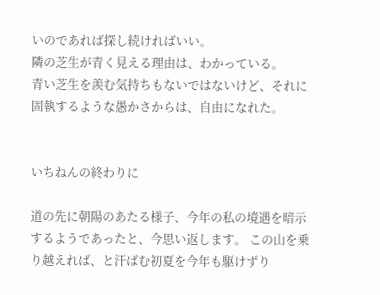いのであれば探し続ければいい。
隣の芝生が青く見える理由は、わかっている。
青い芝生を羨む気持ちもないではないけど、それに固執するような愚かさからは、自由になれた。


いちねんの終わりに

道の先に朝陽のあたる様子、今年の私の境遇を暗示するようであったと、今思い返します。 この山を乗り越えれば、と汗ばむ初夏を今年も駆けずり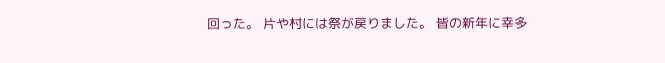回った。 片や村には祭が戻りました。 皆の新年に幸多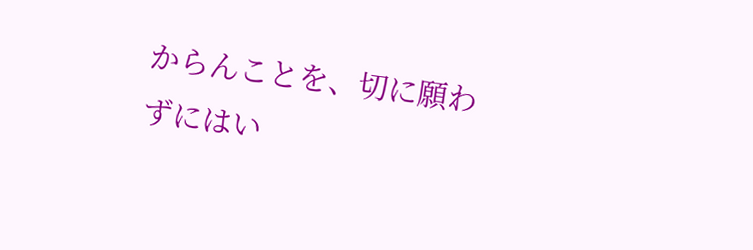からんことを、切に願わずにはい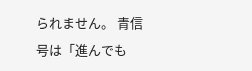られません。 青信号は「進んでも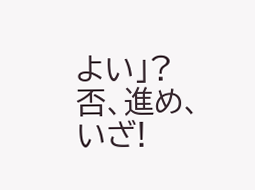よい」? 否、進め、いざ!